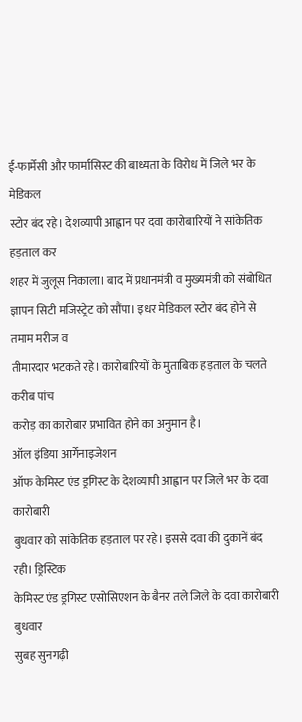ई-फार्मेसी और फार्मासिस्ट की बाध्यता के विरोध में जिले भर के मेडिकल
स्टोर बंद रहे। देशव्यापी आह्वान पर दवा कारोबारियों ने सांकेतिक हड़ताल कर
शहर में जुलूस निकाला। बाद में प्रधानमंत्री व मुख्यमंत्री को संबोधित
ज्ञापन सिटी मजिस्ट्रेट को सौंपा। इधर मेडिकल स्टोर बंद होने से तमाम मरीज व
तीमारदार भटकते रहे। कारोबारियों के मुताबिक हड़ताल के चलते करीब पांच
करोड़ का कारोबार प्रभावित होने का अनुमान है।
ऑल इंडिया आर्गेनाइजेशन
ऑफ केमिस्ट एंड ड्रगिस्ट के देशव्यापी आह्वान पर जिले भर के दवा कारोबारी
बुधवार को सांकेतिक हड़ताल पर रहे। इससे दवा की दुकानें बंद रही। ड्रिस्टिक
केमिस्ट एंड ड्रगिस्ट एसोसिएशन के बैनर तले जिले के दवा कारोबारी बुधवार
सुबह सुनगढ़ी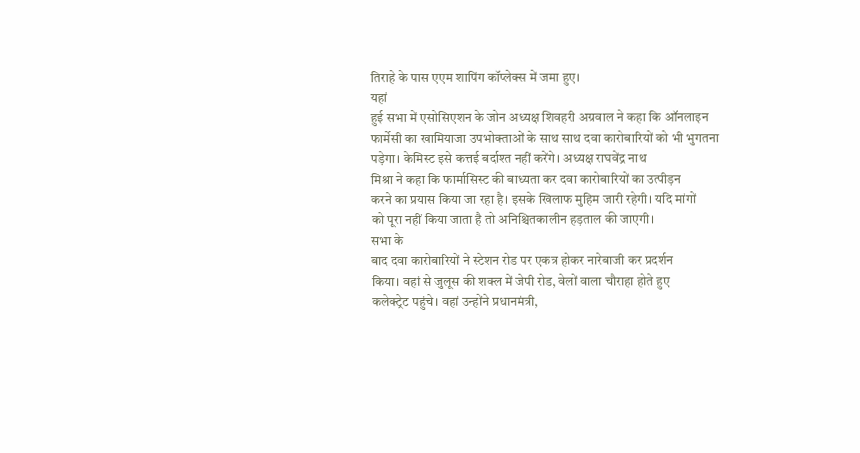तिराहे के पास एएम शापिंग कॉप्लेक्स में जमा हुए।
यहां
हुई सभा में एसोसिएशन के जोन अध्यक्ष शिवहरी अग्रवाल ने कहा कि ऑनलाइन
फार्मेसी का खामियाजा उपभोक्ताओं के साथ साथ दवा कारोबारियों को भी भुगतना
पड़ेगा। केमिस्ट इसे कत्तई बर्दाश्त नहीं करेंगे। अध्यक्ष राघवेंद्र नाथ
मिश्रा ने कहा कि फार्मासिस्ट की बाध्यता कर दवा कारोबारियों का उत्पीड़न
करने का प्रयास किया जा रहा है। इसके खिलाफ मुहिम जारी रहेगी। यदि मांगों
को पूरा नहीं किया जाता है तो अनिश्चितकालीन हड़ताल की जाएगी।
सभा के
बाद दवा कारोबारियों ने स्टेशन रोड पर एकत्र होकर नारेबाजी कर प्रदर्शन
किया। वहां से जुलूस की शक्ल में जेपी रोड, वेलों वाला चौराहा होते हुए
कलेक्ट्रेट पहुंचे। वहां उन्होंने प्रधानमंत्री,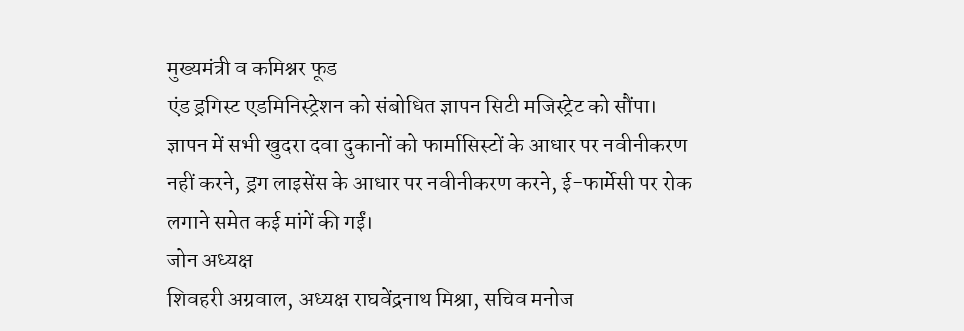मुख्यमंत्री व कमिश्नर फूड
एंड ड्रगिस्ट एडमिनिस्ट्रेशन को संबोधित ज्ञापन सिटी मजिस्ट्रेट को सौंपा।
ज्ञापन में सभी खुदरा दवा दुकानों को फार्मासिस्टों के आधार पर नवीनीकरण
नहीं करने, ड्रग लाइसेंस के आधार पर नवीनीकरण करने, ई-फार्मेसी पर रोक
लगाने समेत कई मांगें की गईं।
जोन अध्यक्ष
शिवहरी अग्रवाल, अध्यक्ष राघवेंद्रनाथ मिश्रा, सचिव मनोज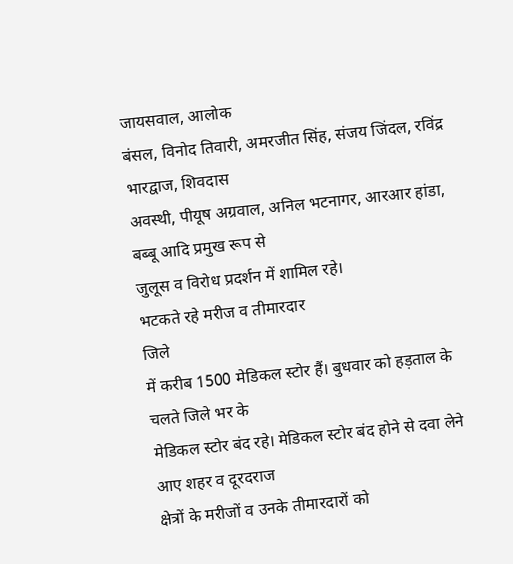जायसवाल, आलोक
बंसल, विनोद तिवारी, अमरजीत सिंह, संजय जिंदल, रविंद्र भारद्वाज, शिवदास
अवस्थी, पीयूष अग्रवाल, अनिल भटनागर, आरआर हांडा, बब्बू आदि प्रमुख रूप से
जुलूस व विरोध प्रदर्शन में शामिल रहे।
भटकते रहे मरीज व तीमारदार
जिले
में करीब 1500 मेडिकल स्टोर हैं। बुधवार को हड़ताल के चलते जिले भर के
मेडिकल स्टोर बंद रहे। मेडिकल स्टोर बंद होने से दवा लेने आए शहर व दूरदराज
क्षेत्रों के मरीजों व उनके तीमारदारों को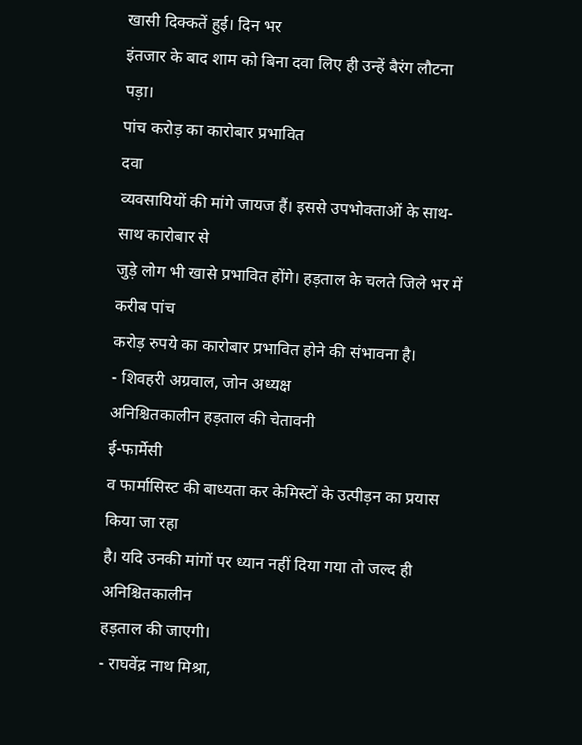खासी दिक्कतें हुई। दिन भर
इंतजार के बाद शाम को बिना दवा लिए ही उन्हें बैरंग लौटना पड़ा।
पांच करोड़ का कारोबार प्रभावित
दवा
व्यवसायियों की मांगे जायज हैं। इससे उपभोक्ताओं के साथ-साथ कारोबार से
जुड़े लोग भी खासे प्रभावित होंगे। हड़ताल के चलते जिले भर में करीब पांच
करोड़ रुपये का कारोबार प्रभावित होने की संभावना है।
- शिवहरी अग्रवाल, जोन अध्यक्ष
अनिश्चितकालीन हड़ताल की चेतावनी
ई-फार्मेसी
व फार्मासिस्ट की बाध्यता कर केमिस्टों के उत्पीड़न का प्रयास किया जा रहा
है। यदि उनकी मांगों पर ध्यान नहीं दिया गया तो जल्द ही अनिश्चितकालीन
हड़ताल की जाएगी।
- राघवेंद्र नाथ मिश्रा,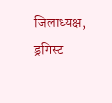जिलाध्यक्ष, ड्रगिस्ट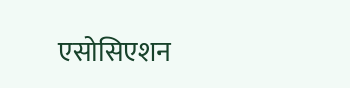एसोसिएशन